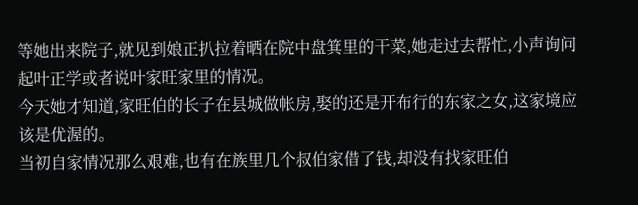等她出来院子,就见到娘正扒拉着晒在院中盘箕里的干菜,她走过去帮忙,小声询问起叶正学或者说叶家旺家里的情况。
今天她才知道,家旺伯的长子在县城做帐房,娶的还是开布行的东家之女,这家境应该是优渥的。
当初自家情况那么艰难,也有在族里几个叔伯家借了钱,却没有找家旺伯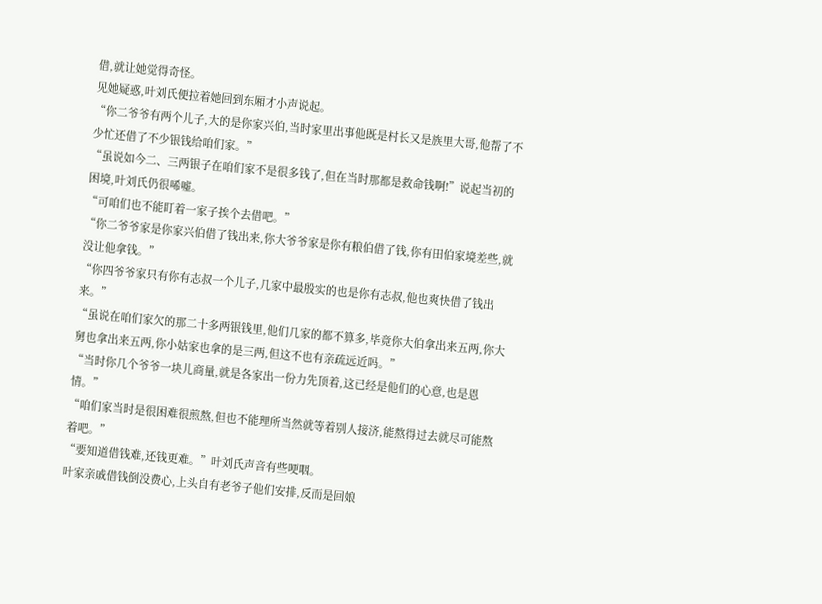借,就让她觉得奇怪。
见她疑惑,叶刘氏便拉着她回到东厢才小声说起。
“你二爷爷有两个儿子,大的是你家兴伯,当时家里出事他既是村长又是族里大哥,他帮了不少忙还借了不少银钱给咱们家。”
“虽说如今二、三两银子在咱们家不是很多钱了,但在当时那都是救命钱啊!”说起当初的困境,叶刘氏仍很唏嘘。
“可咱们也不能盯着一家子挨个去借吧。”
“你二爷爷家是你家兴伯借了钱出来,你大爷爷家是你有粮伯借了钱,你有田伯家境差些,就没让他拿钱。”
“你四爷爷家只有你有志叔一个儿子,几家中最殷实的也是你有志叔,他也爽快借了钱出来。”
“虽说在咱们家欠的那二十多两银钱里,他们几家的都不算多,毕竟你大伯拿出来五两,你大舅也拿出来五两,你小姑家也拿的是三两,但这不也有亲疏远近吗。”
“当时你几个爷爷一块儿商量,就是各家出一份力先顶着,这已经是他们的心意,也是恩情。”
“咱们家当时是很困难很煎熬,但也不能理所当然就等着别人接济,能熬得过去就尽可能熬着吧。”
“要知道借钱难,还钱更难。”叶刘氏声音有些哽咽。
叶家亲戚借钱倒没费心,上头自有老爷子他们安排,反而是回娘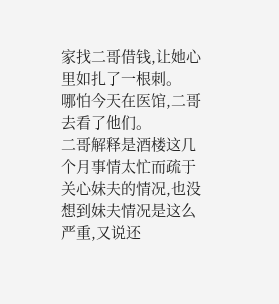家找二哥借钱,让她心里如扎了一根刺。
哪怕今天在医馆,二哥去看了他们。
二哥解释是酒楼这几个月事情太忙而疏于关心妹夫的情况,也没想到妹夫情况是这么严重,又说还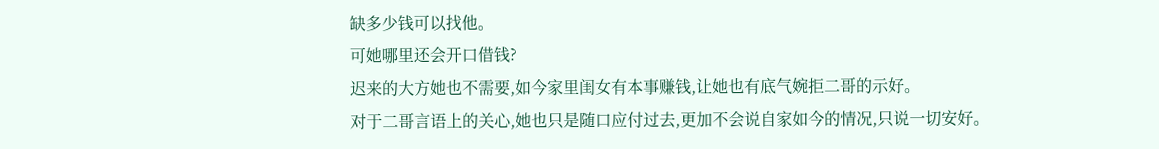缺多少钱可以找他。
可她哪里还会开口借钱?
迟来的大方她也不需要,如今家里闺女有本事赚钱,让她也有底气婉拒二哥的示好。
对于二哥言语上的关心,她也只是随口应付过去,更加不会说自家如今的情况,只说一切安好。